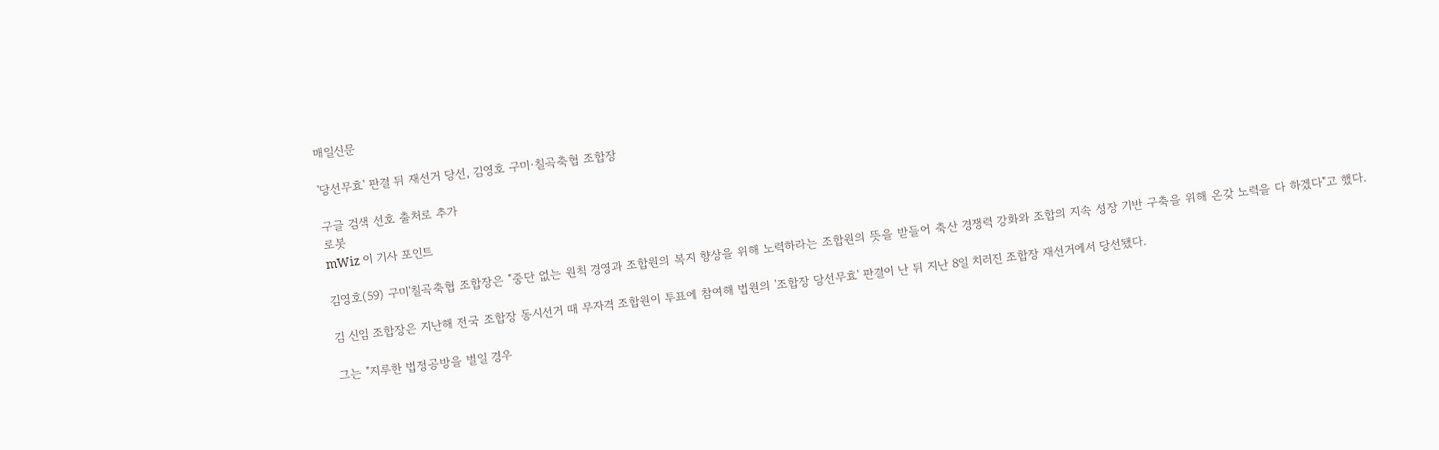매일신문

'당선무효' 판결 뒤 재선거 당선, 김영호 구미·칠곡축협 조합장

구글 검색 선호 출처로 추가
로봇
mWiz 이 기사 포인트

김영호(59) 구미'칠곡축협 조합장은 "중단 없는 원칙 경영과 조합원의 복지 향상을 위해 노력하라는 조합원의 뜻을 받들어 축산 경쟁력 강화와 조합의 지속 성장 기반 구축을 위해 온갖 노력을 다 하겠다"고 했다.

김 신임 조합장은 지난해 전국 조합장 동시선거 때 무자격 조합원이 투표에 참여해 법원의 '조합장 당선무효' 판결이 난 뒤 지난 8일 치러진 조합장 재선거에서 당선됐다.

그는 "지루한 법정공방을 벌일 경우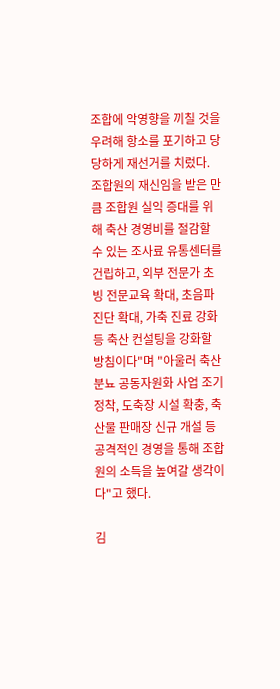조합에 악영향을 끼칠 것을 우려해 항소를 포기하고 당당하게 재선거를 치렀다. 조합원의 재신임을 받은 만큼 조합원 실익 증대를 위해 축산 경영비를 절감할 수 있는 조사료 유통센터를 건립하고, 외부 전문가 초빙 전문교육 확대, 초음파 진단 확대, 가축 진료 강화 등 축산 컨설팅을 강화할 방침이다"며 "아울러 축산분뇨 공동자원화 사업 조기 정착, 도축장 시설 확충, 축산물 판매장 신규 개설 등 공격적인 경영을 통해 조합원의 소득을 높여갈 생각이다"고 했다.

김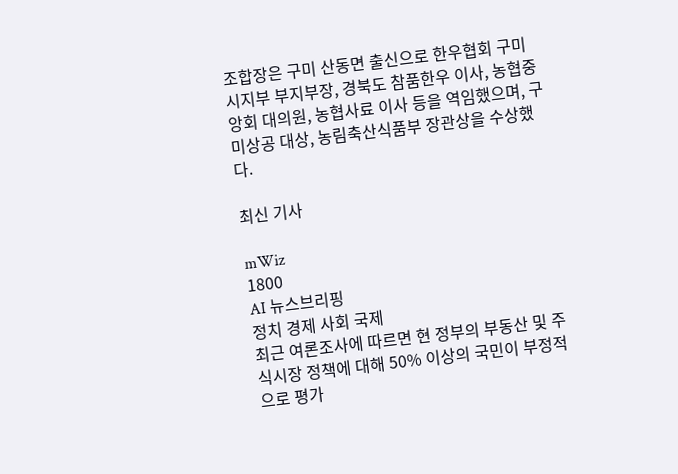조합장은 구미 산동면 출신으로 한우협회 구미시지부 부지부장, 경북도 참품한우 이사, 농협중앙회 대의원, 농협사료 이사 등을 역임했으며, 구미상공 대상, 농림축산식품부 장관상을 수상했다.

최신 기사

mWiz
1800
AI 뉴스브리핑
정치 경제 사회 국제
최근 여론조사에 따르면 현 정부의 부동산 및 주식시장 정책에 대해 50% 이상의 국민이 부정적으로 평가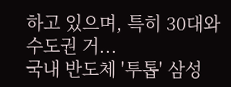하고 있으며, 특히 30대와 수도권 거...
국내 반도체 '투톱' 삼성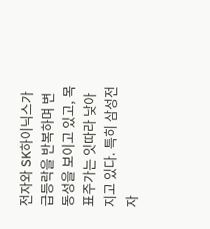전자와 SK하이닉스가 급등락을 반복하며 변동성을 보이고 있고, 목표주가는 잇따라 낮아지고 있다. 특히 삼성전자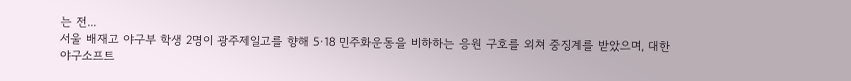는 전...
서울 배재고 야구부 학생 2명이 광주제일고를 향해 5·18 민주화운동을 비하하는 응원 구호를 외쳐 중징계를 받았으며, 대한야구소프트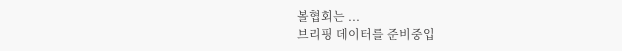볼협회는 ...
브리핑 데이터를 준비중입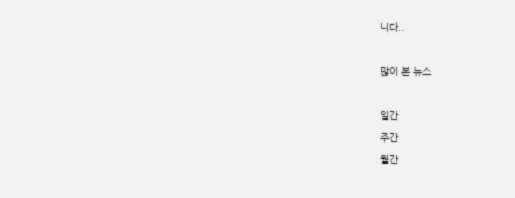니다..

많이 본 뉴스

일간
주간
월간